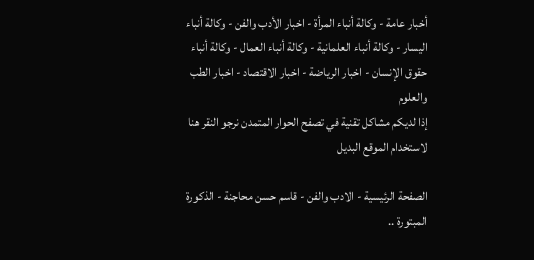أخبار عامة - وكالة أنباء المرأة - اخبار الأدب والفن - وكالة أنباء اليسار - وكالة أنباء العلمانية - وكالة أنباء العمال - وكالة أنباء حقوق الإنسان - اخبار الرياضة - اخبار الاقتصاد - اخبار الطب والعلوم
إذا لديكم مشاكل تقنية في تصفح الحوار المتمدن نرجو النقر هنا لاستخدام الموقع البديل

الصفحة الرئيسية - الادب والفن - قاسم حسن محاجنة - الذكورة المبتورة ..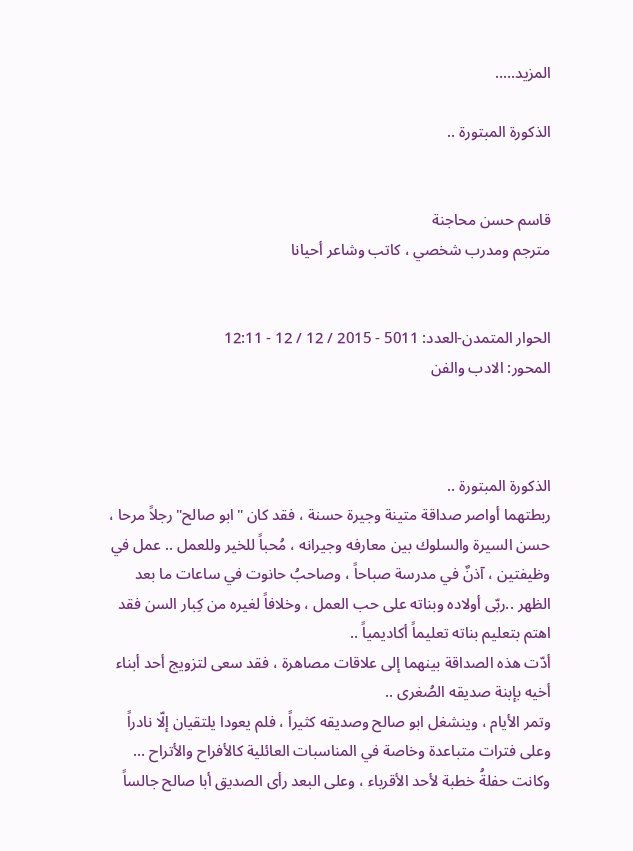المزيد.....

الذكورة المبتورة ..


قاسم حسن محاجنة
مترجم ومدرب شخصي ، كاتب وشاعر أحيانا


الحوار المتمدن-العدد: 5011 - 2015 / 12 / 12 - 12:11
المحور: الادب والفن



الذكورة المبتورة ..
ربطتهما أواصر صداقة متينة وجيرة حسنة ، فقد كان "ابو صالح" رجلاً مرحا ، حسن السيرة والسلوك بين معارفه وجيرانه ، مُحباً للخير وللعمل .. عمل في وظيفتين ، آذنٌ في مدرسة صباحاً ، وصاحبُ حانوت في ساعات ما بعد الظهر ..ربّى أولاده وبناته على حب العمل ، وخلافاً لغيره من كِبار السن فقد اهتم بتعليم بناته تعليماً أكاديمياً ..
أدّت هذه الصداقة بينهما إلى علاقات مصاهرة ، فقد سعى لتزويج أحد أبناء أخيه بإبنة صديقه الصُغرى ..
وتمر الأيام ، وينشغل ابو صالح وصديقه كثيراً ، فلم يعودا يلتقيان إلّا نادراً وعلى فترات متباعدة وخاصة في المناسبات العائلية كالأفراح والأتراح ...
وكانت حفلةُ خطبة لأحد الأقرباء ، وعلى البعد رأى الصديق أبا صالح جالساً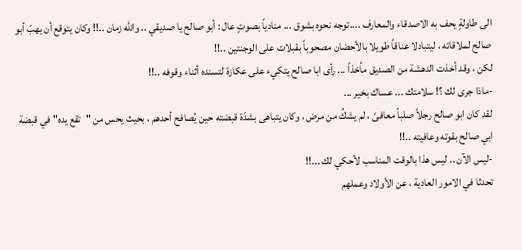الى طاولةٍ يحف به الاصدقاء والمعارف ....توجه نحوه بشوق ... منادياً بصوتٍ عال : أبو صالح يا صديقي .. والله زمان ..!! وكان يتوقع أن يهبّ أبو صالح لملاقاته ، ليتبادلا عناقاً طويلا بالأحضان مصحوباً بقبلات على الوجنتين ..!!
لكن ، وقد أخذت الدهشة من الصديق مأخذاً ... رأى ابا صالح يتكيء على عكازة لتسنده أثناء وقوفه ..!!
-ماذا جرى لك ؟! سلامتك ... عساك بخير ...
لقد كان ابو صالح رجلاً صلباً معافىً ، لم يشكُ من مرض ، وكان يتباهى بشدّة قبضته حين يُصافح أحدهم ، بحيث يحس من "تقع يده" في قبضة ابي صالح بقوته وعافيته ..!!
-ليس الآن .. ليس هذا بالوقت المناسب لأحكي لك ...!!
تحدثا في الامور العادية ، عن الأولاد وعملهم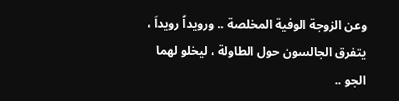وعن الزوجة الوفية المخلصة .. ورويداً رويداَ ، يتفرق الجالسون حول الطاولة ، ليخلو لهما الجو ..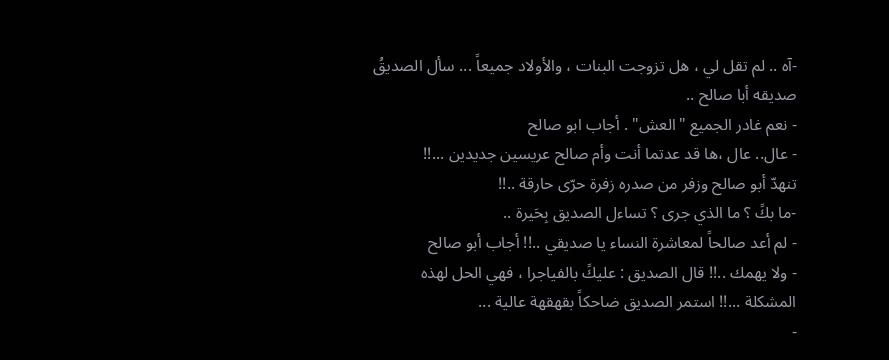-آه .. لم تقل لي ، هل تزوجت البنات ، والأولاد جميعاً ... سأل الصديقُ صديقه أبا صالح ..
- نعم غادر الجميع "العش" . أجاب ابو صالح
- عال.. عال ،ها قد عدتما أنت وأم صالح عريسين جديدين ...!!
تنهدّ أبو صالح وزفر من صدره زفرة حرّى حارقة ..!!
-ما بكً ؟ ما الذي جرى ؟ تساءل الصديق بِحَيرة ..
- لم أعد صالحاً لمعاشرة النساء يا صديقي ..!! أجاب أبو صالح
- ولا يهمك ..!! قال الصديق : عليكً بالفياجرا ، فهي الحل لهذه المشكلة ...!! استمر الصديق ضاحكاً بقهقهة عالية ...
-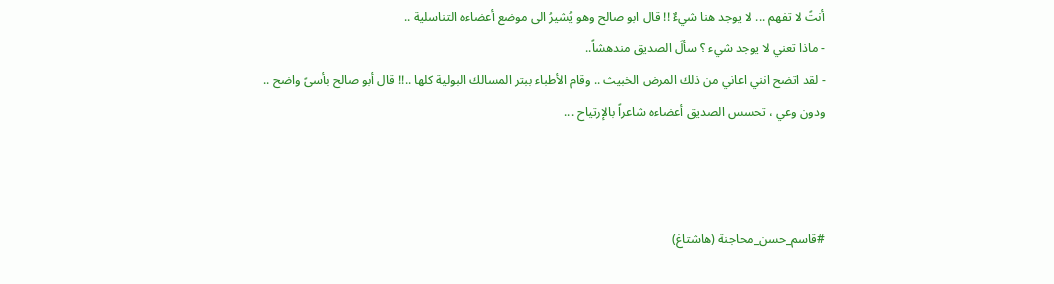أنتً لا تفهم ... لا يوجد هنا شيءٌ !! قال ابو صالح وهو يُشيرُ الى موضع أعضاءه التناسلية ..
- ماذا تعني لا يوجد شيء ؟ سألَ الصديق مندهشاً..
- لقد اتضح انني اعاني من ذلك المرض الخبيث .. وقام الأطباء ببتر المسالك البولية كلها ..!! قال أبو صالح بأسىً واضح ..
ودون وعي ، تحسس الصديق أعضاءه شاعراً بالإرتياح ...



#قاسم_حسن_محاجنة (هاشتاغ)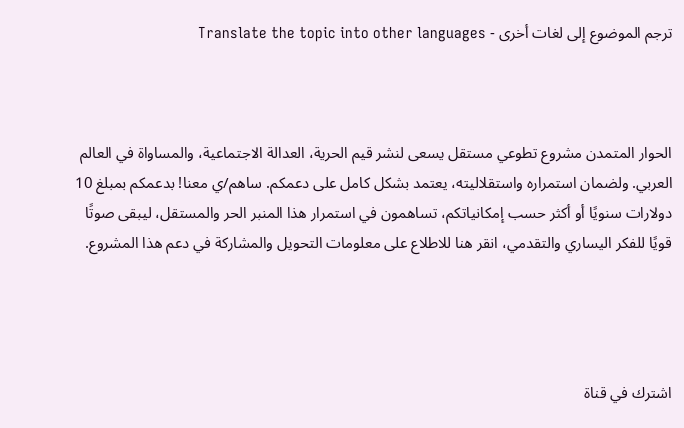ترجم الموضوع إلى لغات أخرى - Translate the topic into other languages



الحوار المتمدن مشروع تطوعي مستقل يسعى لنشر قيم الحرية، العدالة الاجتماعية، والمساواة في العالم العربي. ولضمان استمراره واستقلاليته، يعتمد بشكل كامل على دعمكم. ساهم/ي معنا! بدعمكم بمبلغ 10 دولارات سنويًا أو أكثر حسب إمكانياتكم، تساهمون في استمرار هذا المنبر الحر والمستقل، ليبقى صوتًا قويًا للفكر اليساري والتقدمي، انقر هنا للاطلاع على معلومات التحويل والمشاركة في دعم هذا المشروع.




اشترك في قناة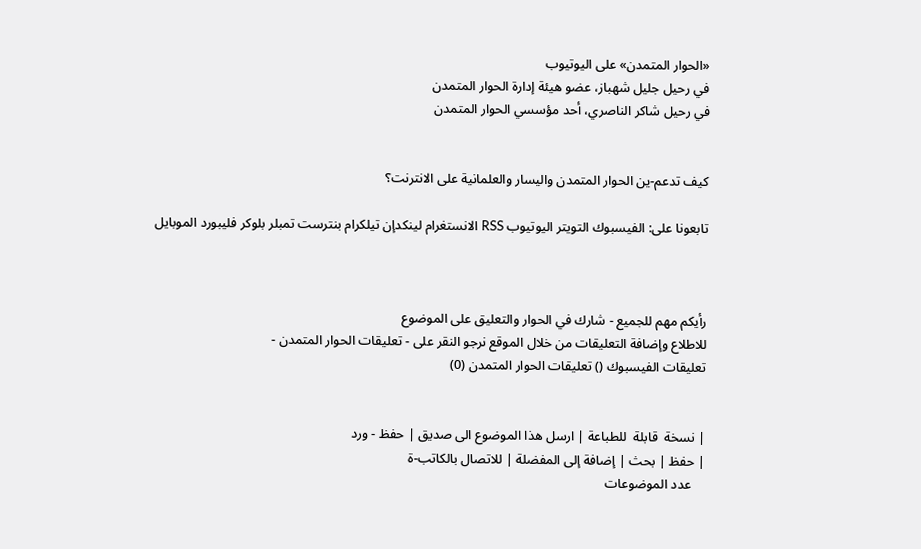«الحوار المتمدن» على اليوتيوب
في رحيل جليل شهباز، عضو هيئة إدارة الحوار المتمدن
في رحيل شاكر الناصري، أحد مؤسسي الحوار المتمدن


كيف تدعم-ين الحوار المتمدن واليسار والعلمانية على الانترنت؟

تابعونا على: الفيسبوك التويتر اليوتيوب RSS الانستغرام لينكدإن تيلكرام بنترست تمبلر بلوكر فليبورد الموبايل



رأيكم مهم للجميع - شارك في الحوار والتعليق على الموضوع
للاطلاع وإضافة التعليقات من خلال الموقع نرجو النقر على - تعليقات الحوار المتمدن -
تعليقات الفيسبوك () تعليقات الحوار المتمدن (0)


| نسخة  قابلة  للطباعة | ارسل هذا الموضوع الى صديق | حفظ - ورد
| حفظ | بحث | إضافة إلى المفضلة | للاتصال بالكاتب-ة
    عدد الموضوعات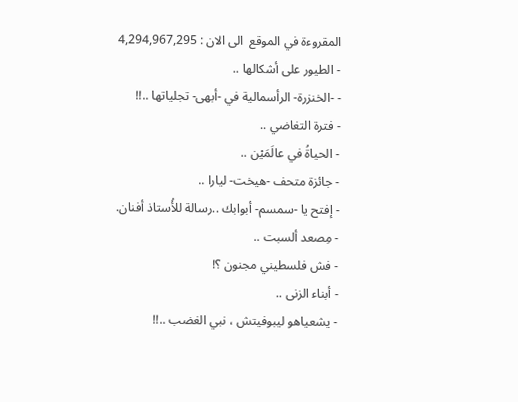المقروءة في الموقع  الى الان : 4,294,967,295
- الطيور على أشكالها ..
- -الخنزرة- الرأسمالية في -أبهى- تجلياتها ..!!
- فترة التغاضي ..
- الحياةُ في عالَمَيْن ..
- جائزة متحف -هيخت- ليارا ..
- إفتح يا -سمسم- أبوابك ..رسالة للأُستاذ أفنان.
- مِصعد ألسبت ..
- فش فلسطيني مجنون ؟!
- أبناء الزنى ..
- يشعياهو ليبوفيتش ، نبي الغضب ..!!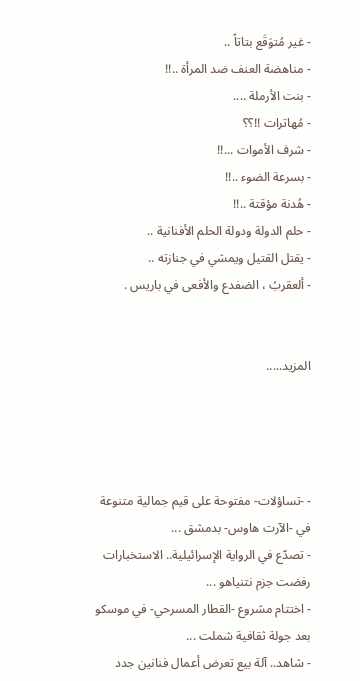- غير مُتوَقَع بتاتاً ..
- مناهضة العنف ضد المرأة ..!!
- بنت الأرملة ....
- مُهاترات !!؟؟
- شرف الأموات ...!!
- بسرعة الضوء ..!!
- هُدنة مؤقتة ..!!
- حلم الدولة ودولة الحلم الأفنانية ..
- يقتل القتيل ويمشي في جنازته ..
- ألعقربُ ، الضفدع والأفعى في باريس .


المزيد.....




- -تساؤلات- مفتوحة على قيم جمالية متنوعة في -الآرت هاوس- بدمشق ...
- تصدّع في الرواية الإسرائيلية.. الاستخبارات رفضت جزم نتنياهو ...
- اختتام مشروع -القطار المسرحي- في موسكو بعد جولة ثقافية شملت ...
- شاهد.. آلة بيع تعرض أعمال فنانين جدد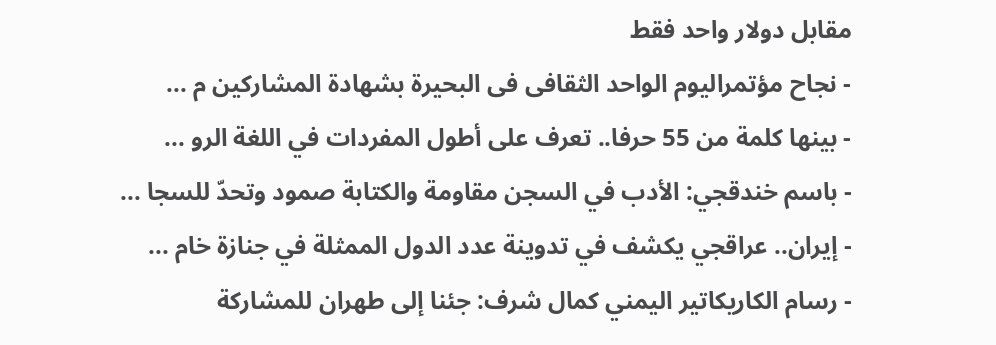مقابل دولار واحد فقط
- نجاح مؤتمراليوم الواحد الثقافى فى البحيرة بشهادة المشاركين م ...
- بينها كلمة من 55 حرفا.. تعرف على أطول المفردات في اللغة الرو ...
- باسم خندقجي: الأدب في السجن مقاومة والكتابة صمود وتحدّ للسجا ...
- إيران.. عراقجي يكشف في تدوينة عدد الدول الممثلة في جنازة خام ...
- رسام الكاريكاتير اليمني كمال شرف: جئنا إلى طهران للمشاركة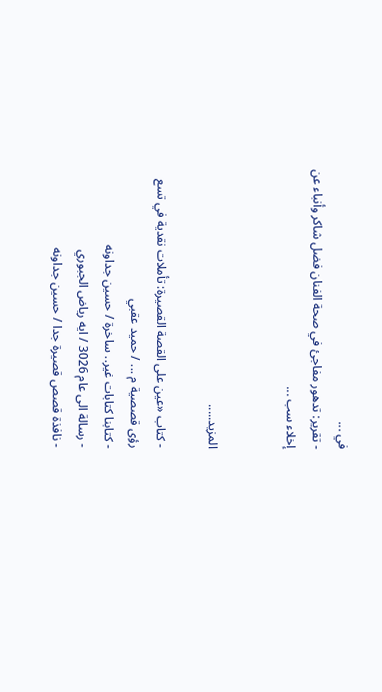في ...
- تقرير: تدهور مفاجئ في صحة الفنان فضل شاكر وأنباء عن إخلاء سب ...


المزيد.....

- كتاب «عين على القصة القصيرة: تأملات نقدية في تسع رؤى قصصية م ... / حميد عقبي
- كتابنا كتابات غير.. ساخرة / حسين جداونه
- رسالة الى عام 3026 / ايه رياض الجبوري
- نافذة قصص قصيرة جدا / حسين جداونه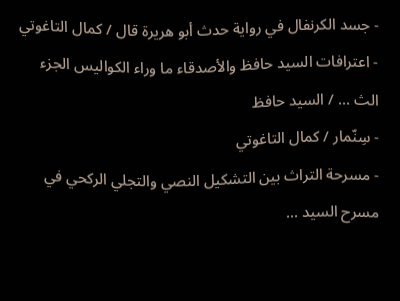- جسد الكرنفال في رواية حدث أبو هريرة قال / كمال التاغوتي
- اعترافات السيد حافظ والأصدقاء ما وراء الكواليس الجزء الث ... / السيد حافظ
- سِنّمار / كمال التاغوتي
- مسرحة التراث بين التشكيل النصي والتجلي الركحي في مسرح السيد ...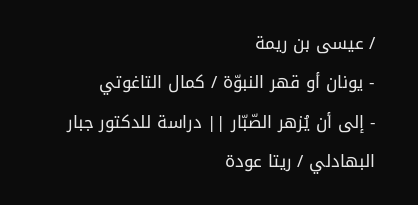/ عيسى بن ريمة
- يونان أو قهر النبوّة / كمال التاغوتي
- إلى أن يُزهر الصّبّار || دراسة للدكتور جبار البهادلي / ريتا عودة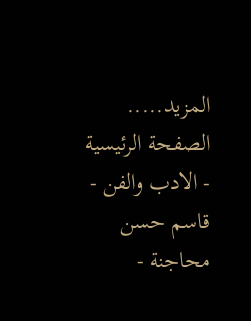المزيد.....
الصفحة الرئيسية - الادب والفن - قاسم حسن محاجنة -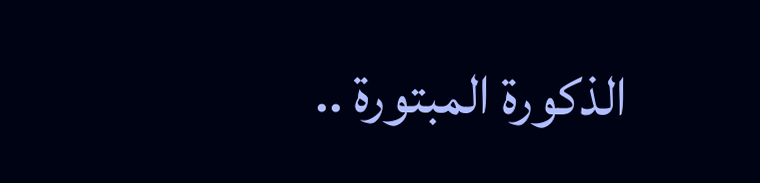الذكورة المبتورة ..